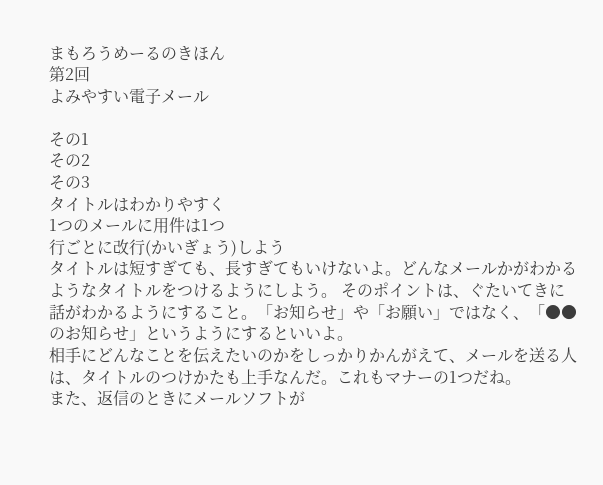まもろうめーるのきほん
第2回
よみやすい電子メール

その1
その2
その3
タイトルはわかりやすく
1つのメールに用件は1つ
行ごとに改行(かいぎょう)しよう
タイトルは短すぎても、長すぎてもいけないよ。どんなメールかがわかるようなタイトルをつけるようにしよう。 そのポイントは、ぐたいてきに話がわかるようにすること。「お知らせ」や「お願い」ではなく、「●●のお知らせ」というようにするといいよ。
相手にどんなことを伝えたいのかをしっかりかんがえて、メールを送る人は、タイトルのつけかたも上手なんだ。これもマナーの1つだね。
また、返信のときにメールソフトが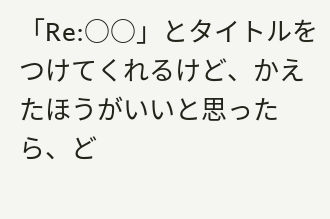「Re:○○」とタイトルをつけてくれるけど、かえたほうがいいと思ったら、ど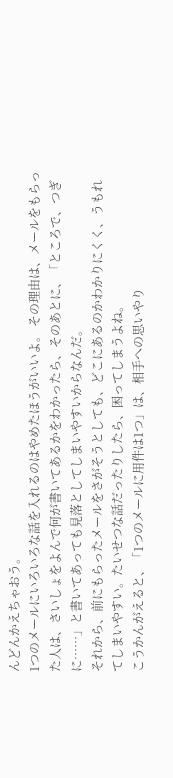んどんかえちゃおう。
1つのメールにいろいろな話を入れるのはやめたほうがいいよ。 その理由は、メールをもらった人は、さいしょをよんで何が書いてあるかをわかったら、そのあとに、「ところで、つぎに……」と書いてあっても見落としてしまいやすいからなんだ。
それから、前にもらったメールをさがそうとしても、どこにあるのかわかりにくく、うもれてしまいやすい。たいせつな話だったりしたら、困ってしまうよね。
こうかんがえると、「1つのメールに用件は1つ」は、相手への思いやり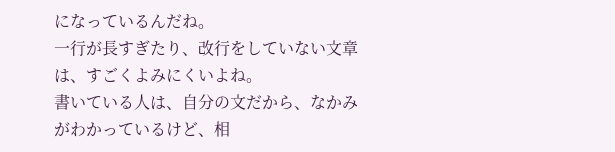になっているんだね。
一行が長すぎたり、改行をしていない文章は、すごくよみにくいよね。
書いている人は、自分の文だから、なかみがわかっているけど、相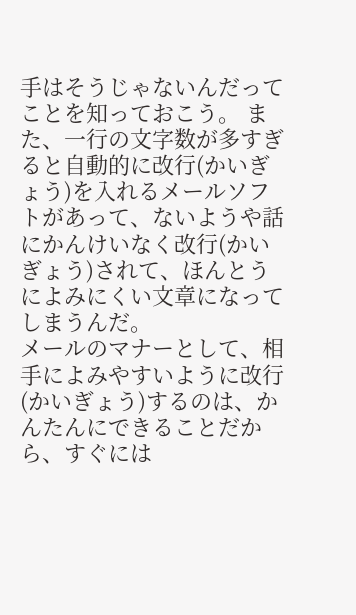手はそうじゃないんだってことを知っておこう。 また、一行の文字数が多すぎると自動的に改行(かいぎょう)を入れるメールソフトがあって、ないようや話にかんけいなく改行(かいぎょう)されて、ほんとうによみにくい文章になってしまうんだ。
メールのマナーとして、相手によみやすいように改行(かいぎょう)するのは、かんたんにできることだから、すぐには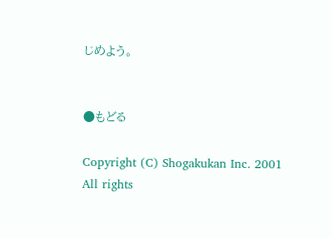じめよう。


●もどる

Copyright (C) Shogakukan Inc. 2001
All rights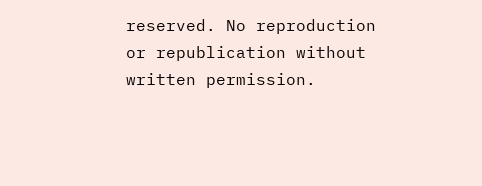reserved. No reproduction or republication without written permission.